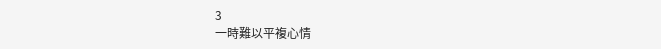3
一時難以平複心情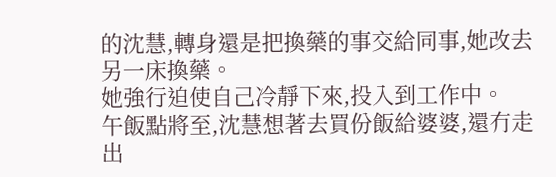的沈慧,轉身還是把換藥的事交給同事,她改去另一床換藥。
她強行迫使自己冷靜下來,投入到工作中。
午飯點將至,沈慧想著去買份飯給婆婆,還冇走出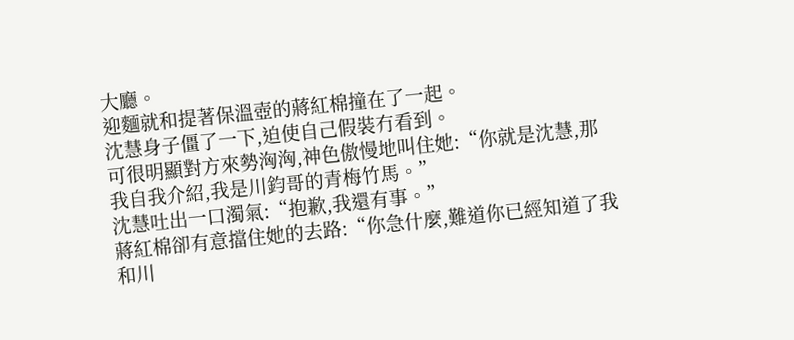大廳。
迎麵就和提著保溫壺的蔣紅棉撞在了一起。
沈慧身子僵了一下,迫使自己假裝冇看到。
可很明顯對方來勢洶洶,神色傲慢地叫住她:“你就是沈慧,那我自我介紹,我是川鈞哥的青梅竹馬。”
沈慧吐出一口濁氣:“抱歉,我還有事。”
蔣紅棉卻有意擋住她的去路:“你急什麼,難道你已經知道了我和川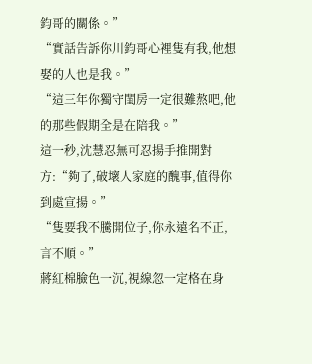鈞哥的關係。”
“實話告訴你川鈞哥心裡隻有我,他想娶的人也是我。”
“這三年你獨守閨房一定很難熬吧,他的那些假期全是在陪我。”
這一秒,沈慧忍無可忍揚手推開對方:“夠了,破壞人家庭的醜事,值得你到處宣揚。”
“隻要我不騰開位子,你永遠名不正,言不順。”
蔣紅棉臉色一沉,視線忽一定格在身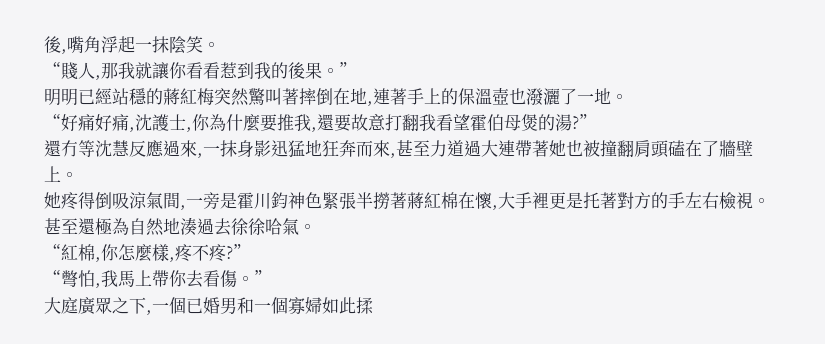後,嘴角浮起一抹陰笑。
“賤人,那我就讓你看看惹到我的後果。”
明明已經站穩的蔣紅梅突然驚叫著摔倒在地,連著手上的保溫壺也潑灑了一地。
“好痛好痛,沈護士,你為什麼要推我,還要故意打翻我看望霍伯母煲的湯?”
還冇等沈慧反應過來,一抹身影迅猛地狂奔而來,甚至力道過大連帶著她也被撞翻肩頭磕在了牆壁上。
她疼得倒吸涼氣間,一旁是霍川鈞神色緊張半撈著蔣紅棉在懷,大手裡更是托著對方的手左右檢視。
甚至還極為自然地湊過去徐徐哈氣。
“紅棉,你怎麼樣,疼不疼?”
“彆怕,我馬上帶你去看傷。”
大庭廣眾之下,一個已婚男和一個寡婦如此揉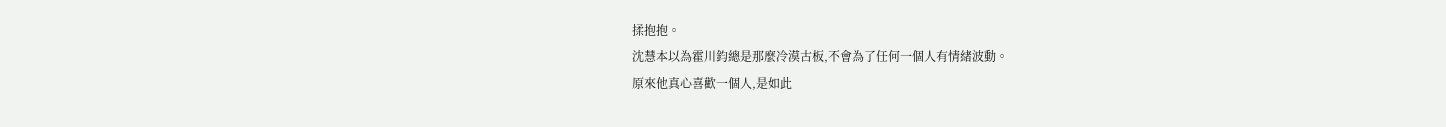揉抱抱。
沈慧本以為霍川鈞總是那麼冷漠古板,不會為了任何一個人有情緒波動。
原來他真心喜歡一個人,是如此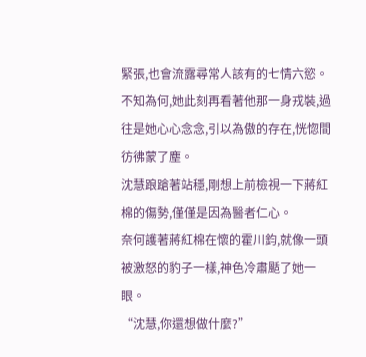緊張,也會流露尋常人該有的七情六慾。
不知為何,她此刻再看著他那一身戎裝,過往是她心心念念,引以為傲的存在,恍惚間彷彿蒙了塵。
沈慧踉蹌著站穩,剛想上前檢視一下蔣紅棉的傷勢,僅僅是因為醫者仁心。
奈何護著蔣紅棉在懷的霍川鈞,就像一頭被激怒的豹子一樣,神色冷肅颳了她一眼。
“沈慧,你還想做什麼?”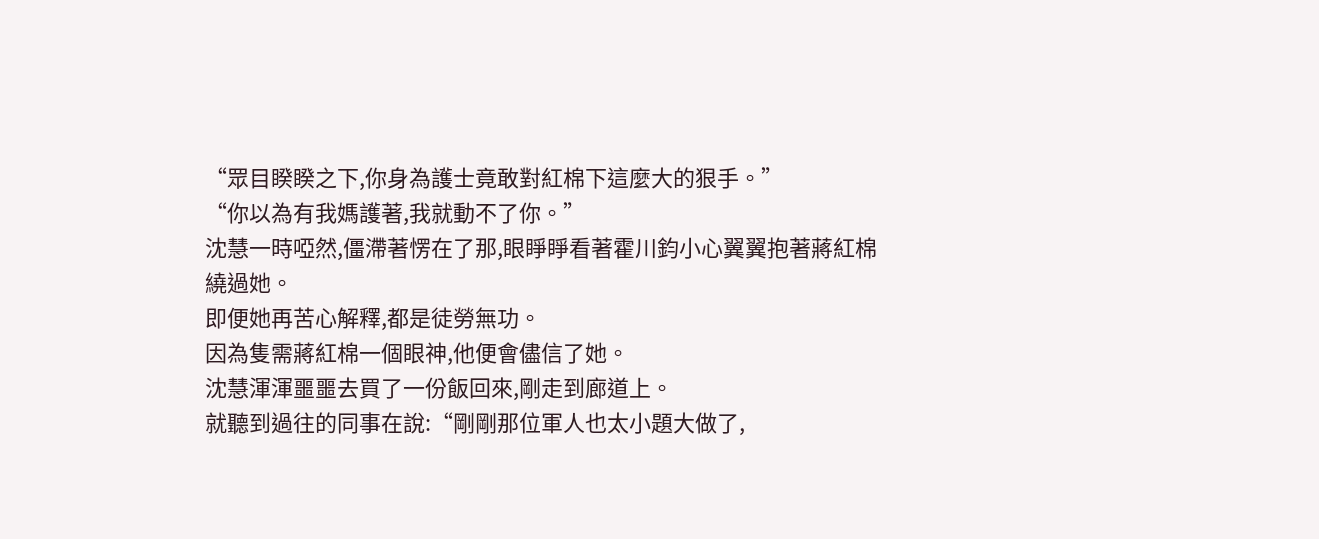“眾目睽睽之下,你身為護士竟敢對紅棉下這麼大的狠手。”
“你以為有我媽護著,我就動不了你。”
沈慧一時啞然,僵滯著愣在了那,眼睜睜看著霍川鈞小心翼翼抱著蔣紅棉繞過她。
即便她再苦心解釋,都是徒勞無功。
因為隻需蔣紅棉一個眼神,他便會儘信了她。
沈慧渾渾噩噩去買了一份飯回來,剛走到廊道上。
就聽到過往的同事在說:“剛剛那位軍人也太小題大做了,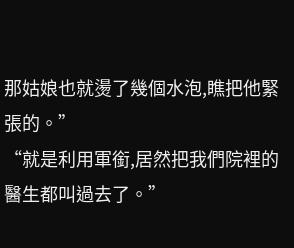那姑娘也就燙了幾個水泡,瞧把他緊張的。”
“就是利用軍銜,居然把我們院裡的醫生都叫過去了。”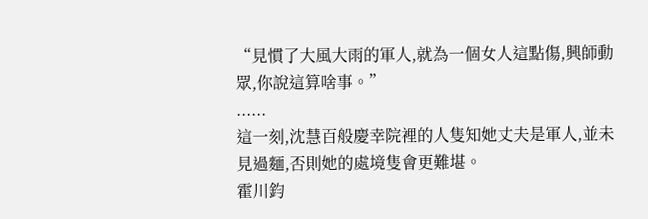“見慣了大風大雨的軍人,就為一個女人這點傷,興師動眾,你說這算啥事。”
......
這一刻,沈慧百般慶幸院裡的人隻知她丈夫是軍人,並未見過麵,否則她的處境隻會更難堪。
霍川鈞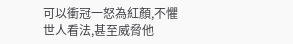可以衝冠一怒為紅顏,不懼世人看法,甚至威脅他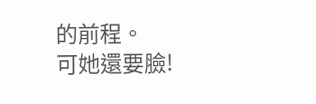的前程。
可她還要臉!